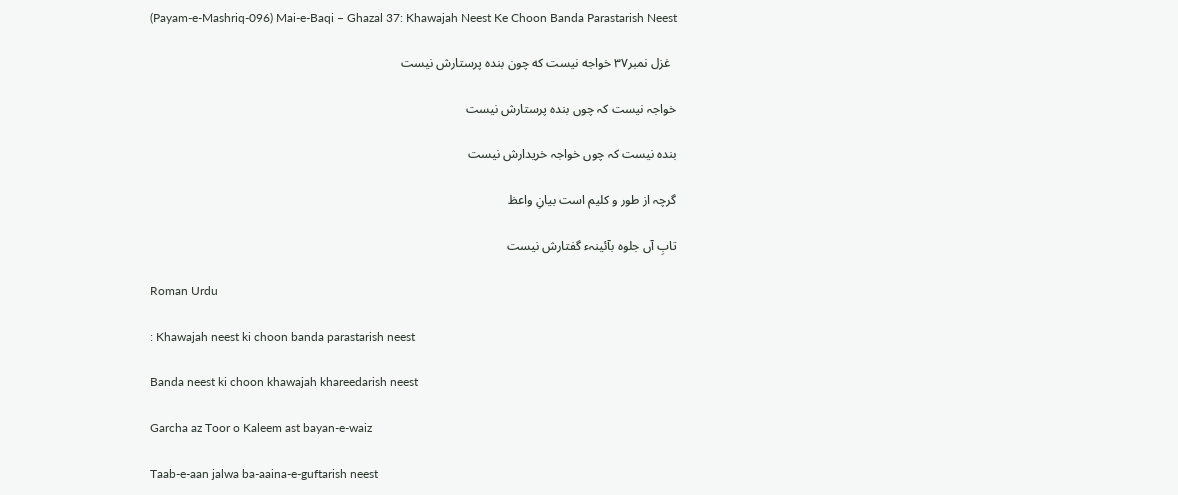(Payam-e-Mashriq-096) Mai-e-Baqi – Ghazal 37: Khawajah Neest Ke Choon Banda Parastarish Neest

  غزل نمبر۳۷ خواجه نیست که چون بنده پرستارش نیست

خواجہ نیست کہ چوں بندہ پرستارش نیست

بندہ نیست کہ چوں خواجہ خریدارش نیست

گرچہ از طور و کلیم است بیانِ واعظ

تابِ آں جلوہ بآئینہء گفتارش نیست

Roman Urdu

: Khawajah neest ki choon banda parastarish neest

Banda neest ki choon khawajah khareedarish neest

Garcha az Toor o Kaleem ast bayan-e-waiz

Taab-e-aan jalwa ba-aaina-e-guftarish neest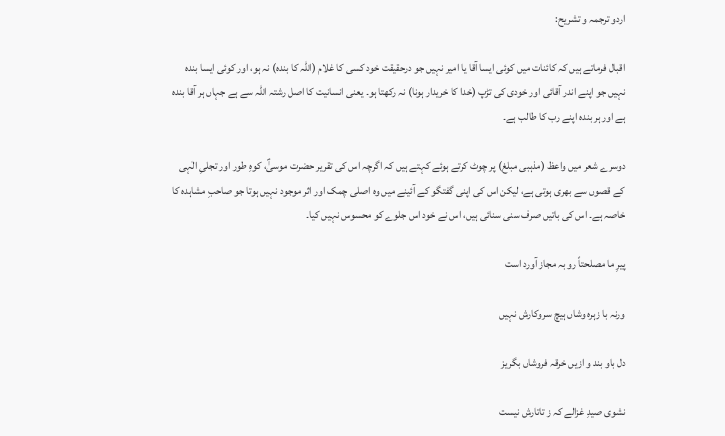اردو ترجمہ و تشریح:

اقبال فرماتے ہیں کہ کائنات میں کوئی ایسا آقا یا امیر نہیں جو درحقیقت خود کسی کا غلام (اللہ کا بندہ) نہ ہو، اور کوئی ایسا بندہ نہیں جو اپنے اندر آقائی اور خودی کی تڑپ (خدا کا خریدار ہونا) نہ رکھتا ہو۔ یعنی انسانیت کا اصل رشتہ اللہ سے ہے جہاں ہر آقا بندہ ہے اور ہر بندہ اپنے رب کا طالب ہے۔

دوسرے شعر میں واعظ (مذہبی مبلغ) پر چوٹ کرتے ہوئے کہتے ہیں کہ اگرچہ اس کی تقریر حضرت موسیٰؑ، کوہِ طور اور تجلیِ الٰہی کے قصوں سے بھری ہوتی ہے، لیکن اس کی اپنی گفتگو کے آئینے میں وہ اصلی چمک اور اثر موجود نہیں ہوتا جو صاحبِ مشاہدہ کا خاصہ ہے۔ اس کی باتیں صرف سنی سنائی ہیں، اس نے خود اس جلوے کو محسوس نہیں کیا۔

پیرِ ما مصلحتاً رو بہ مجاز آورد است

ورنہ با زہرہ وشاں ہیچ سروکارش نہیں

دل باو بند و ازیں خرقہ فروشاں بگریز

نشوی صیدِ غزالے کہ ز تاتارش نیست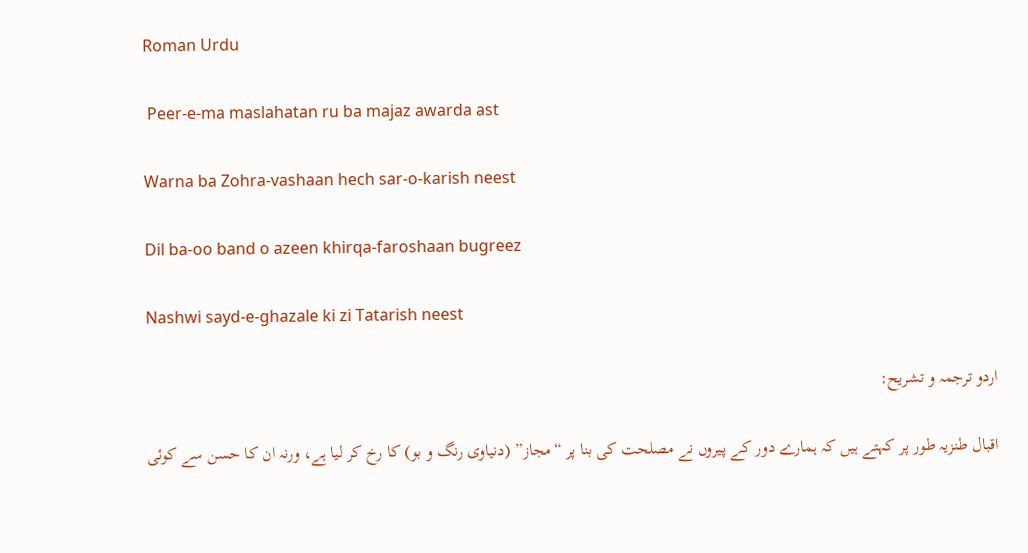Roman Urdu

 Peer-e-ma maslahatan ru ba majaz awarda ast

Warna ba Zohra-vashaan hech sar-o-karish neest

Dil ba-oo band o azeen khirqa-faroshaan bugreez

Nashwi sayd-e-ghazale ki zi Tatarish neest

اردو ترجمہ و تشریح:

اقبال طنزیہ طور پر کہتے ہیں کہ ہمارے دور کے پیروں نے مصلحت کی بنا پر “مجاز” (دنیاوی رنگ و بو) کا رخ کر لیا ہے، ورنہ ان کا حسن سے کوئی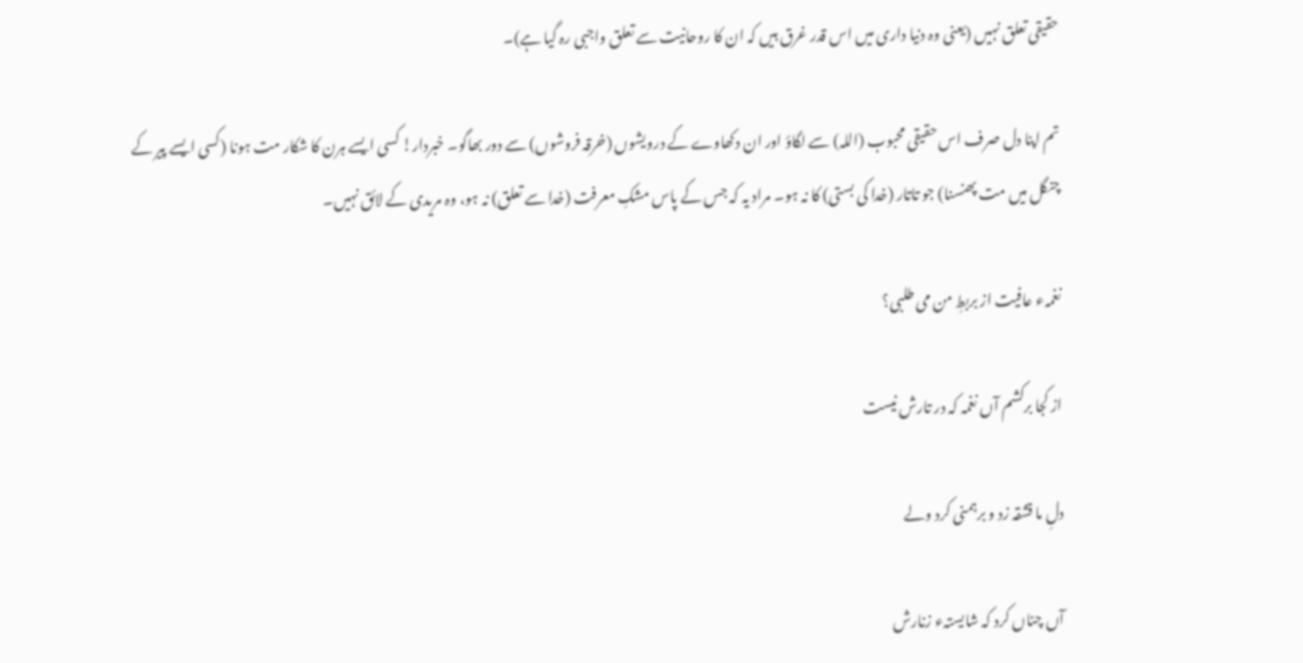حقیقی تعلق نہیں (یعنی وہ دنیا داری میں اس قدر غرق ہیں کہ ان کا روحانیت سے تعلق واجبی رہ گیا ہے)۔

تم اپنا دل صرف اس حقیقی محبوب (اللہ) سے لگاؤ اور ان دکھاوے کے درویشوں (خرقہ فروشوں) سے دور بھاگو۔ خبردار! کسی ایسے ہرن کا شکار مت ہونا (کسی ایسے پیر کے چنگل میں مت پھنسنا) جو تاتار (خدا کی بستی) کا نہ ہو۔ مراد یہ کہ جس کے پاس مشکِ معرفت (خدا سے تعلق) نہ ہو، وہ مریدی کے لائق نہیں۔

نغمہء عافیت از بربطِ من می طلبی؟

از کجا برکشم آں نغمہ کہ در تارش نیست

دلِ ما قشقہ زد و برہمنی کرد ولے

آں چناں کرد کہ شایستہء زنارش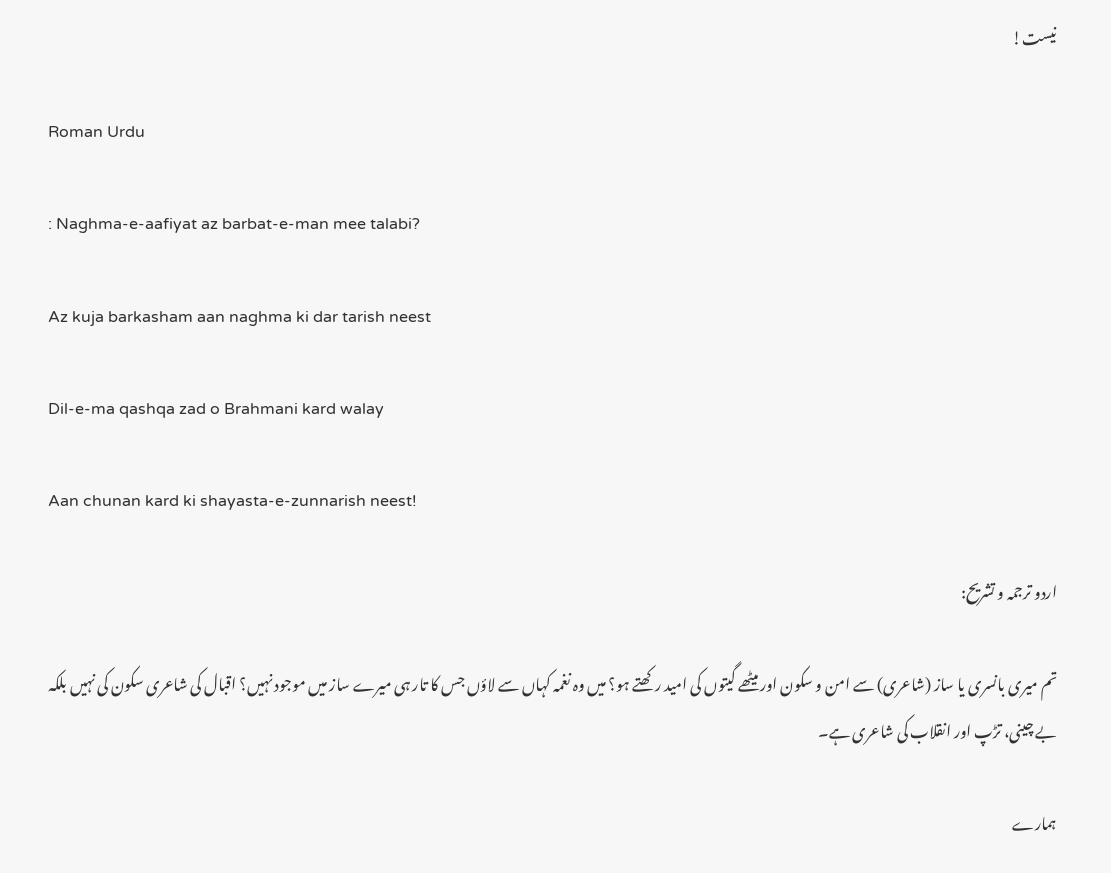نیست!

Roman Urdu

: Naghma-e-aafiyat az barbat-e-man mee talabi?

Az kuja barkasham aan naghma ki dar tarish neest

Dil-e-ma qashqa zad o Brahmani kard walay

Aan chunan kard ki shayasta-e-zunnarish neest!

اردو ترجمہ و تشریح:

تم میری بانسری یا ساز (شاعری) سے امن و سکون اور میٹھے گیتوں کی امید رکھتے ہو؟ میں وہ نغمہ کہاں سے لاؤں جس کا تار ہی میرے ساز میں موجود نہیں؟ اقبال کی شاعری سکون کی نہیں بلکہ بے چینی، تڑپ اور انقلاب کی شاعری ہے۔

ہمارے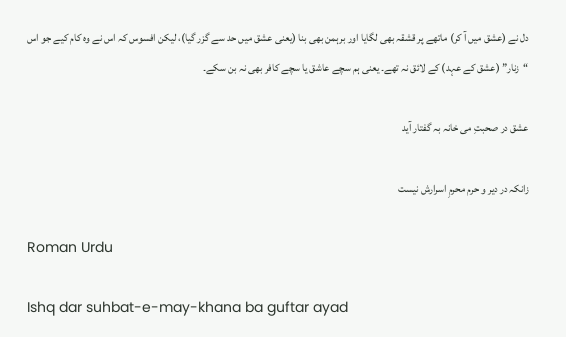دل نے (عشق میں آ کر) ماتھے پر قشقہ بھی لگایا اور برہمن بھی بنا (یعنی عشق میں حد سے گزر گیا)، لیکن افسوس کہ اس نے وہ کام کیے جو اس “زنار” (عشق کے عہد) کے لائق نہ تھے۔ یعنی ہم سچے عاشق یا سچے کافر بھی نہ بن سکے۔

عشق در صحبتِ می خانہ بہ گفتار آید

زانکہ در دیر و حرم محرمِ اسرارش نیست

Roman Urdu

Ishq dar suhbat-e-may-khana ba guftar ayad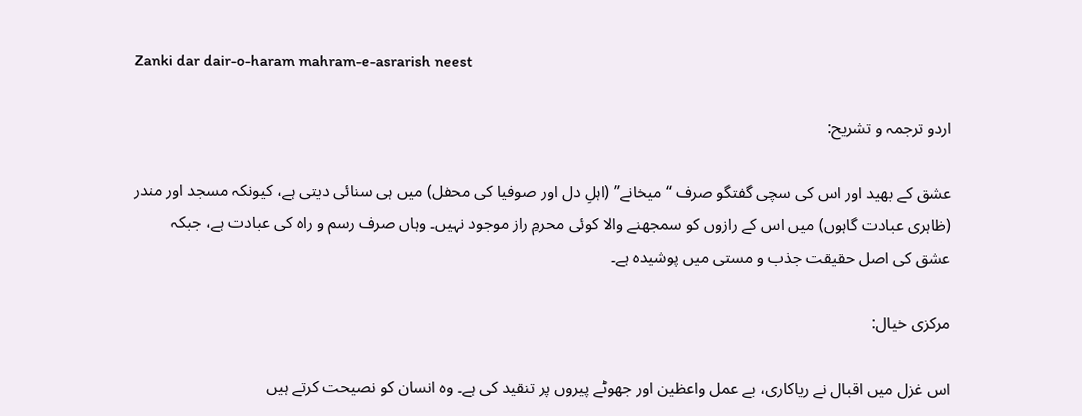Zanki dar dair-o-haram mahram-e-asrarish neest

اردو ترجمہ و تشریح:

عشق کے بھید اور اس کی سچی گفتگو صرف “میخانے” (اہلِ دل اور صوفیا کی محفل) میں ہی سنائی دیتی ہے، کیونکہ مسجد اور مندر (ظاہری عبادت گاہوں) میں اس کے رازوں کو سمجھنے والا کوئی محرمِ راز موجود نہیں۔ وہاں صرف رسم و راہ کی عبادت ہے، جبکہ عشق کی اصل حقیقت جذب و مستی میں پوشیدہ ہے۔

مرکزی خیال:

اس غزل میں اقبال نے ریاکاری، بے عمل واعظین اور جھوٹے پیروں پر تنقید کی ہے۔ وہ انسان کو نصیحت کرتے ہیں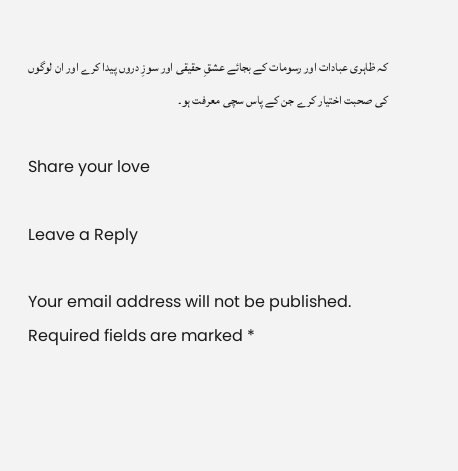کہ ظاہری عبادات اور رسومات کے بجائے عشقِ حقیقی اور سوزِ دروں پیدا کرے اور ان لوگوں کی صحبت اختیار کرے جن کے پاس سچی معرفت ہو۔

Share your love

Leave a Reply

Your email address will not be published. Required fields are marked *